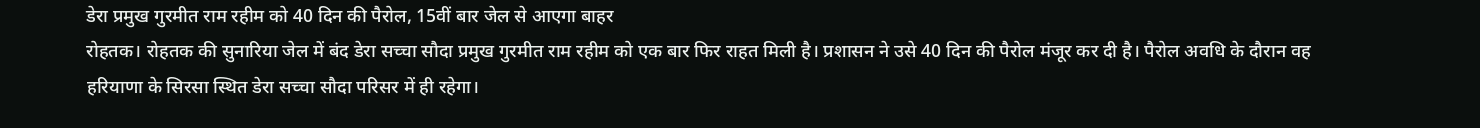डेरा प्रमुख गुरमीत राम रहीम को 40 दिन की पैरोल, 15वीं बार जेल से आएगा बाहर
रोहतक। रोहतक की सुनारिया जेल में बंद डेरा सच्चा सौदा प्रमुख गुरमीत राम रहीम को एक बार फिर राहत मिली है। प्रशासन ने उसे 40 दिन की पैरोल मंजूर कर दी है। पैरोल अवधि के दौरान वह हरियाणा के सिरसा स्थित डेरा सच्चा सौदा परिसर में ही रहेगा।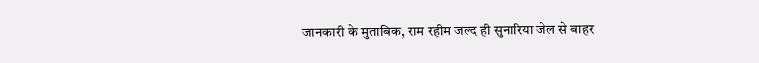जानकारी के मुताबिक, राम रहीम जल्द ही सुनारिया जेल से बाहर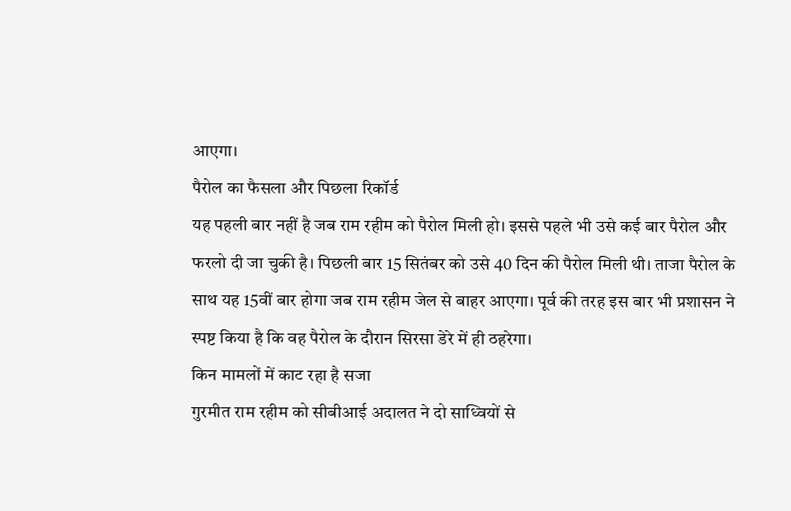आएगा।
पैरोल का फैसला और पिछला रिकॉर्ड
यह पहली बार नहीं है जब राम रहीम को पैरोल मिली हो। इससे पहले भी उसे कई बार पैरोल और फरलो दी जा चुकी है। पिछली बार 15 सितंबर को उसे 40 दिन की पैरोल मिली थी। ताजा पैरोल के साथ यह 15वीं बार होगा जब राम रहीम जेल से बाहर आएगा। पूर्व की तरह इस बार भी प्रशासन ने स्पष्ट किया है कि वह पैरोल के दौरान सिरसा डेरे में ही ठहरेगा।
किन मामलों में काट रहा है सजा
गुरमीत राम रहीम को सीबीआई अदालत ने दो साध्वियों से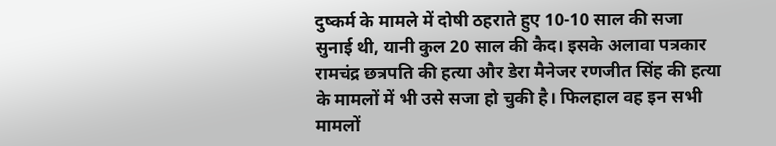दुष्कर्म के मामले में दोषी ठहराते हुए 10-10 साल की सजा सुनाई थी, यानी कुल 20 साल की कैद। इसके अलावा पत्रकार रामचंद्र छत्रपति की हत्या और डेरा मैनेजर रणजीत सिंह की हत्या के मामलों में भी उसे सजा हो चुकी है। फिलहाल वह इन सभी मामलों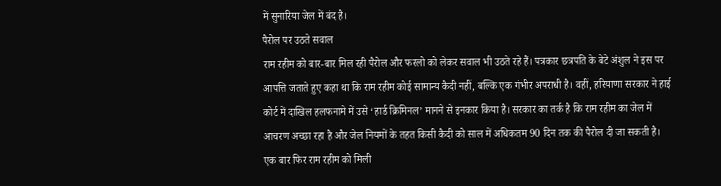में सुनारिया जेल में बंद है।
पैरोल पर उठते सवाल
राम रहीम को बार-बार मिल रही पैरोल और फरलो को लेकर सवाल भी उठते रहे हैं। पत्रकार छत्रपति के बेटे अंशुल ने इस पर आपत्ति जताते हुए कहा था कि राम रहीम कोई सामान्य कैदी नहीं, बल्कि एक गंभीर अपराधी है। वहीं, हरियाणा सरकार ने हाई कोर्ट में दाखिल हलफनामे में उसे ‘हार्ड क्रिमिनल’ मानने से इनकार किया है। सरकार का तर्क है कि राम रहीम का जेल में आचरण अच्छा रहा है और जेल नियमों के तहत किसी कैदी को साल में अधिकतम 90 दिन तक की पैरोल दी जा सकती है।
एक बार फिर राम रहीम को मिली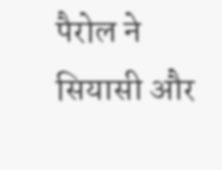पैरोल ने सियासी और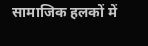सामाजिक हलकों में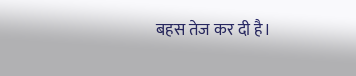बहस तेज कर दी है।